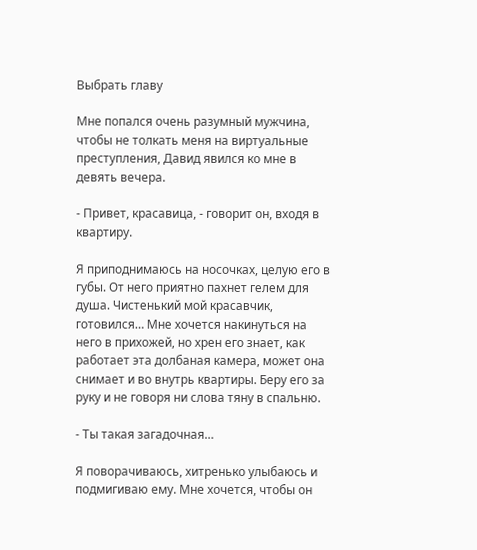Выбрать главу

Мне попался очень разумный мужчина, чтобы не толкать меня на виртуальные преступления, Давид явился ко мне в девять вечера.

- Привет, красавица, - говорит он, входя в квартиру.

Я приподнимаюсь на носочках, целую его в губы. От него приятно пахнет гелем для душа. Чистенький мой красавчик, готовился… Мне хочется накинуться на него в прихожей, но хрен его знает, как работает эта долбаная камера, может она снимает и во внутрь квартиры. Беру его за руку и не говоря ни слова тяну в спальню.

- Ты такая загадочная…

Я поворачиваюсь, хитренько улыбаюсь и подмигиваю ему. Мне хочется, чтобы он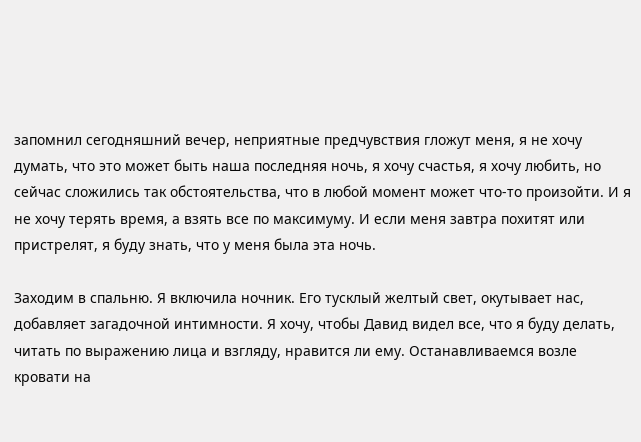запомнил сегодняшний вечер, неприятные предчувствия гложут меня, я не хочу думать, что это может быть наша последняя ночь, я хочу счастья, я хочу любить, но сейчас сложились так обстоятельства, что в любой момент может что-то произойти. И я не хочу терять время, а взять все по максимуму. И если меня завтра похитят или пристрелят, я буду знать, что у меня была эта ночь.

Заходим в спальню. Я включила ночник. Его тусклый желтый свет, окутывает нас, добавляет загадочной интимности. Я хочу, чтобы Давид видел все, что я буду делать, читать по выражению лица и взгляду, нравится ли ему. Останавливаемся возле кровати на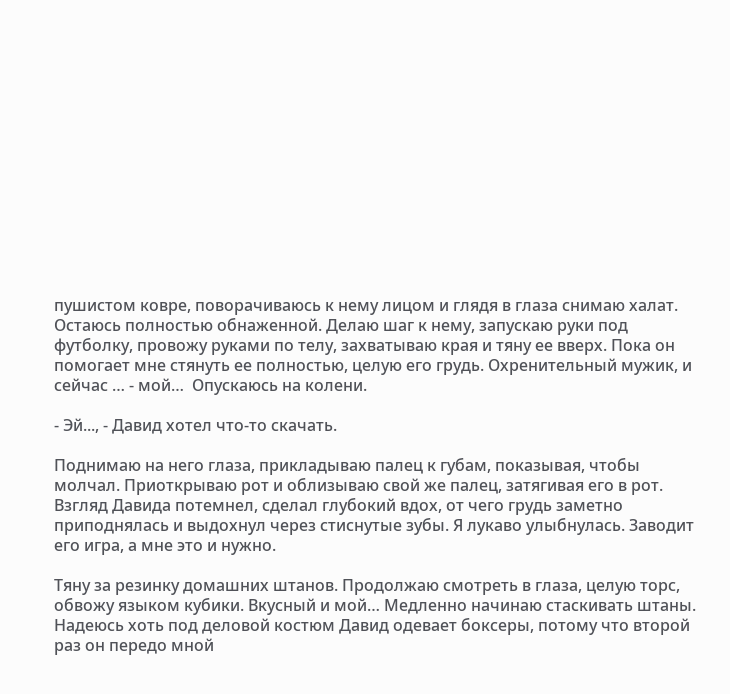пушистом ковре, поворачиваюсь к нему лицом и глядя в глаза снимаю халат. Остаюсь полностью обнаженной. Делаю шаг к нему, запускаю руки под футболку, провожу руками по телу, захватываю края и тяну ее вверх. Пока он помогает мне стянуть ее полностью, целую его грудь. Охренительный мужик, и сейчас … - мой…  Опускаюсь на колени.

- Эй..., - Давид хотел что-то скачать.

Поднимаю на него глаза, прикладываю палец к губам, показывая, чтобы молчал. Приоткрываю рот и облизываю свой же палец, затягивая его в рот.  Взгляд Давида потемнел, сделал глубокий вдох, от чего грудь заметно приподнялась и выдохнул через стиснутые зубы. Я лукаво улыбнулась. Заводит его игра, а мне это и нужно.

Тяну за резинку домашних штанов. Продолжаю смотреть в глаза, целую торс, обвожу языком кубики. Вкусный и мой… Медленно начинаю стаскивать штаны. Надеюсь хоть под деловой костюм Давид одевает боксеры, потому что второй раз он передо мной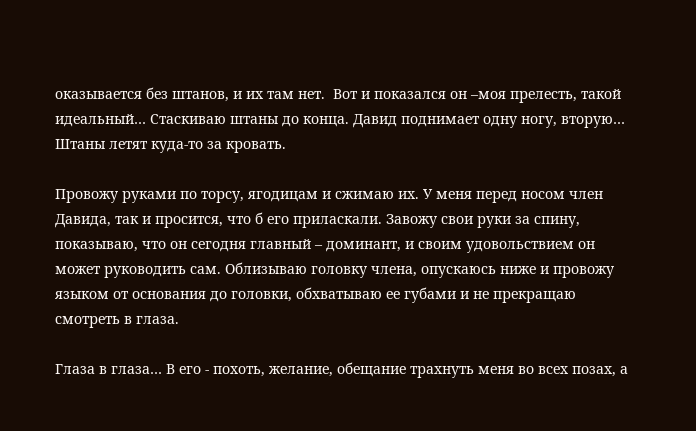оказывается без штанов, и их там нет.  Вот и показался он –моя прелесть, такой идеальный… Стаскиваю штаны до конца. Давид поднимает одну ногу, вторую… Штаны летят куда-то за кровать.

Провожу руками по торсу, ягодицам и сжимаю их. У меня перед носом член Давида, так и просится, что б его приласкали. Завожу свои руки за спину, показываю, что он сегодня главный – доминант, и своим удовольствием он может руководить сам. Облизываю головку члена, опускаюсь ниже и провожу языком от основания до головки, обхватываю ее губами и не прекращаю смотреть в глаза.

Глаза в глаза… В его - похоть, желание, обещание трахнуть меня во всех позах, а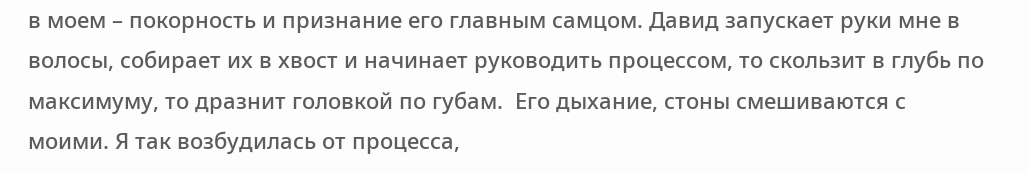в моем – покорность и признание его главным самцом. Давид запускает руки мне в волосы, собирает их в хвост и начинает руководить процессом, то скользит в глубь по максимуму, то дразнит головкой по губам.  Его дыхание, стоны смешиваются с моими. Я так возбудилась от процесса,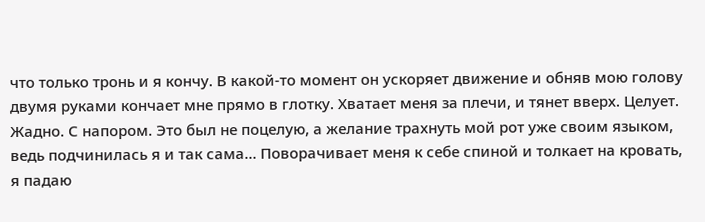что только тронь и я кончу. В какой-то момент он ускоряет движение и обняв мою голову двумя руками кончает мне прямо в глотку. Хватает меня за плечи, и тянет вверх. Целует. Жадно. С напором. Это был не поцелую, а желание трахнуть мой рот уже своим языком, ведь подчинилась я и так сама… Поворачивает меня к себе спиной и толкает на кровать, я падаю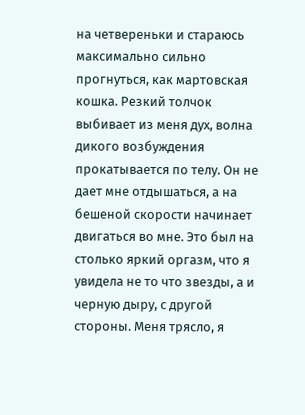на четвереньки и стараюсь максимально сильно прогнуться, как мартовская кошка. Резкий толчок выбивает из меня дух, волна дикого возбуждения прокатывается по телу. Он не дает мне отдышаться, а на бешеной скорости начинает двигаться во мне. Это был на столько яркий оргазм, что я увидела не то что звезды, а и черную дыру, с другой стороны. Меня трясло, я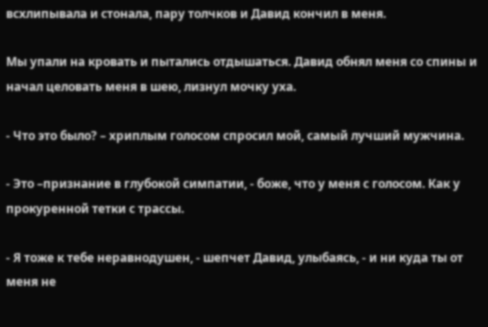всхлипывала и стонала, пару толчков и Давид кончил в меня.

Мы упали на кровать и пытались отдышаться. Давид обнял меня со спины и начал целовать меня в шею, лизнул мочку уха.

- Что это было? – хриплым голосом спросил мой, самый лучший мужчина.

- Это –признание в глубокой симпатии, - боже, что у меня с голосом. Как у прокуренной тетки с трассы.

- Я тоже к тебе неравнодушен, - шепчет Давид, улыбаясь, - и ни куда ты от меня не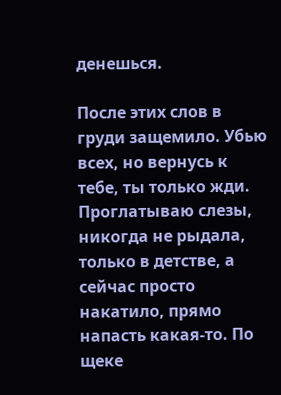денешься.

После этих слов в груди защемило. Убью всех, но вернусь к тебе, ты только жди. Проглатываю слезы, никогда не рыдала, только в детстве, а сейчас просто накатило, прямо напасть какая-то. По щеке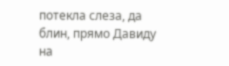потекла слеза, да блин, прямо Давиду на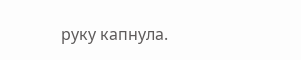руку капнула.